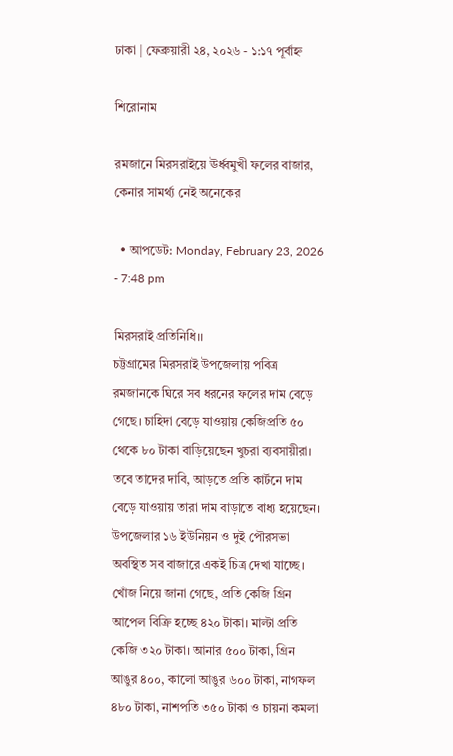ঢাকা | ফেব্রুয়ারী ২৪, ২০২৬ - ১:১৭ পূর্বাহ্ন

শিরোনাম

রমজানে মিরসরাইয়ে ঊর্ধ্বমুখী ফলের বাজার, কেনার সামর্থ্য নেই অনেকের

  • আপডেট: Monday, February 23, 2026 - 7:48 pm

মিরসরাই প্রতিনিধি।।
চট্টগ্রামের মিরসরাই উপজেলায় পবিত্র রমজানকে ঘিরে সব ধরনের ফলের দাম বেড়ে গেছে। চাহিদা বেড়ে যাওয়ায় কেজিপ্রতি ৫০ থেকে ৮০ টাকা বাড়িয়েছেন খুচরা ব্যবসায়ীরা। তবে তাদের দাবি, আড়তে প্রতি কার্টনে দাম বেড়ে যাওয়ায় তারা দাম বাড়াতে বাধ্য হয়েছেন। উপজেলার ১৬ ইউনিয়ন ও দুই পৌরসভা অবস্থিত সব বাজারে একই চিত্র দেখা যাচ্ছে।
খোঁজ নিয়ে জানা গেছে, প্রতি কেজি গ্রিন আপেল বিক্রি হচ্ছে ৪২০ টাকা। মাল্টা প্রতি কেজি ৩২০ টাকা। আনার ৫০০ টাকা, গ্রিন আঙুর ৪০০, কালো আঙুর ৬০০ টাকা, নাগফল ৪৮০ টাকা, নাশপতি ৩৫০ টাকা ও চায়না কমলা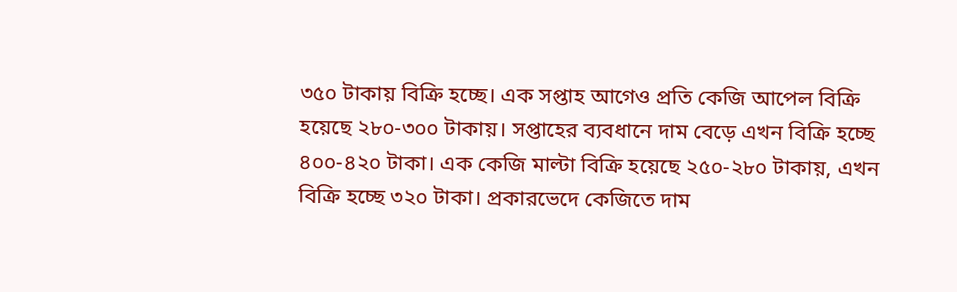৩৫০ টাকায় বিক্রি হচ্ছে। এক সপ্তাহ আগেও প্রতি কেজি আপেল বিক্রি হয়েছে ২৮০-৩০০ টাকায়। সপ্তাহের ব্যবধানে দাম বেড়ে এখন বিক্রি হচ্ছে ৪০০-৪২০ টাকা। এক কেজি মাল্টা বিক্রি হয়েছে ২৫০-২৮০ টাকায়, এখন বিক্রি হচ্ছে ৩২০ টাকা। প্রকারভেদে কেজিতে দাম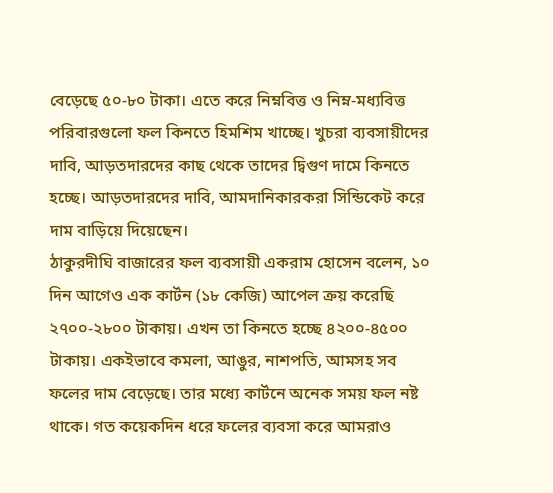বেড়েছে ৫০-৮০ টাকা। এতে করে নিম্নবিত্ত ও নিম্ন-মধ্যবিত্ত পরিবারগুলো ফল কিনতে হিমশিম খাচ্ছে। খুচরা ব্যবসায়ীদের দাবি, আড়তদারদের কাছ থেকে তাদের দ্বিগুণ দামে কিনতে হচ্ছে। আড়তদারদের দাবি, আমদানিকারকরা সিন্ডিকেট করে দাম বাড়িয়ে দিয়েছেন।
ঠাকুরদীঘি বাজারের ফল ব্যবসায়ী একরাম হোসেন বলেন, ১০ দিন আগেও এক কার্টন (১৮ কেজি) আপেল ক্রয় করেছি ২৭০০-২৮০০ টাকায়। এখন তা কিনতে হচ্ছে ৪২০০-৪৫০০ টাকায়। একইভাবে কমলা, আঙুর, নাশপতি, আমসহ সব ফলের দাম বেড়েছে। তার মধ্যে কার্টনে অনেক সময় ফল নষ্ট থাকে। গত কয়েকদিন ধরে ফলের ব্যবসা করে আমরাও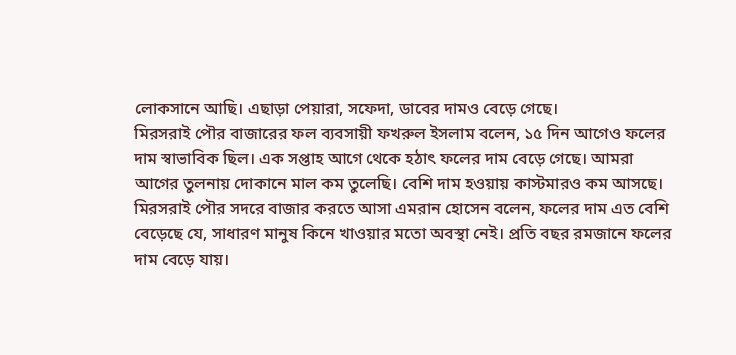লোকসানে আছি। এছাড়া পেয়ারা, সফেদা, ডাবের দামও বেড়ে গেছে।
মিরসরাই পৌর বাজারের ফল ব্যবসায়ী ফখরুল ইসলাম বলেন, ১৫ দিন আগেও ফলের দাম স্বাভাবিক ছিল। এক সপ্তাহ আগে থেকে হঠাৎ ফলের দাম বেড়ে গেছে। আমরা আগের তুলনায় দোকানে মাল কম তুলেছি। বেশি দাম হওয়ায় কাস্টমারও কম আসছে।
মিরসরাই পৌর সদরে বাজার করতে আসা এমরান হোসেন বলেন, ফলের দাম এত বেশি বেড়েছে যে, সাধারণ মানুষ কিনে খাওয়ার মতো অবস্থা নেই। প্রতি বছর রমজানে ফলের দাম বেড়ে যায়।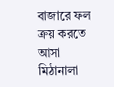বাজারে ফল ক্রয় করতে আসা মিঠানালা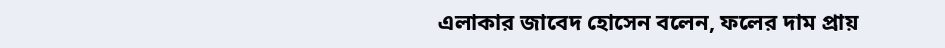এলাকার জাবেদ হোসেন বলেন, ফলের দাম প্রায়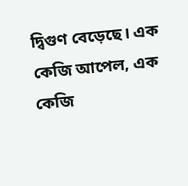দ্বিগুণ বেড়েছে। এক কেজি আপেল, এক কেজি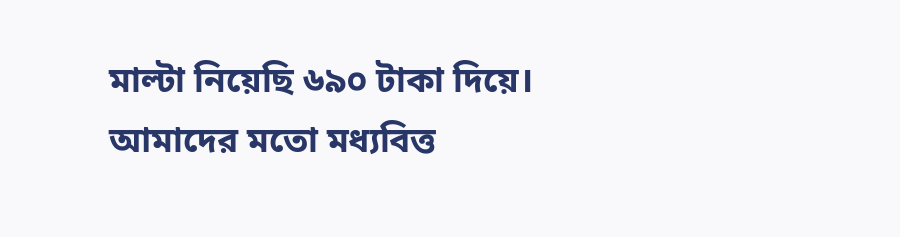মাল্টা নিয়েছি ৬৯০ টাকা দিয়ে। আমাদের মতো মধ্যবিত্ত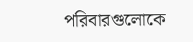পরিবারগুলোকে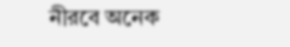নীরবে অনেক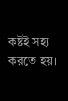কষ্টই সহ্য করতে হয়।